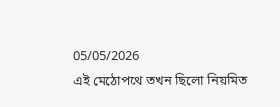05/05/2026
এই মেঠোপথে তখন ছিলো নিয়মিত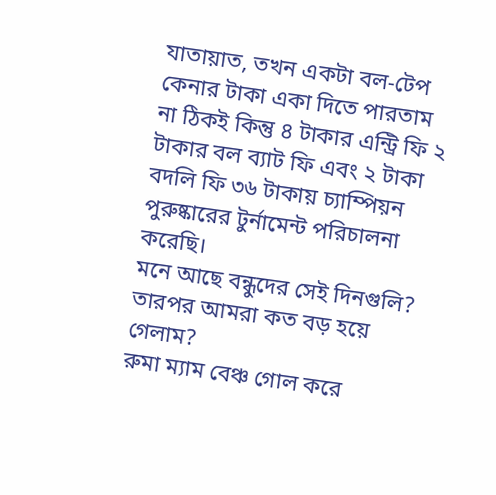যাতায়াত, তখন একটা বল-টেপ কেনার টাকা একা দিতে পারতাম না ঠিকই কিন্তু ৪ টাকার এন্ট্রি ফি ২ টাকার বল ব্যাট ফি এবং ২ টাকা বদলি ফি ৩৬ টাকায় চ্যাম্পিয়ন পুরুষ্কারের টুর্নামেন্ট পরিচালনা করেছি।
মনে আছে বন্ধুদের সেই দিনগুলি? তারপর আমরা কত বড় হয়ে গেলাম?
রুমা ম্যাম বেঞ্চ গোল করে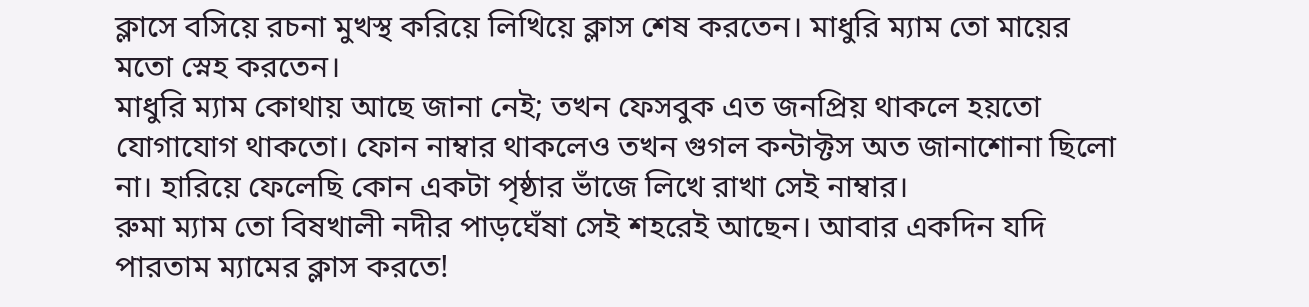ক্লাসে বসিয়ে রচনা মুখস্থ করিয়ে লিখিয়ে ক্লাস শেষ করতেন। মাধুরি ম্যাম তো মায়ের মতো স্নেহ করতেন।
মাধুরি ম্যাম কোথায় আছে জানা নেই; তখন ফেসবুক এত জনপ্রিয় থাকলে হয়তো যোগাযোগ থাকতো। ফোন নাম্বার থাকলেও তখন গুগল কন্টাক্টস অত জানাশোনা ছিলো না। হারিয়ে ফেলেছি কোন একটা পৃষ্ঠার ভাঁজে লিখে রাখা সেই নাম্বার।
রুমা ম্যাম তো বিষখালী নদীর পাড়ঘেঁষা সেই শহরেই আছেন। আবার একদিন যদি পারতাম ম্যামের ক্লাস করতে!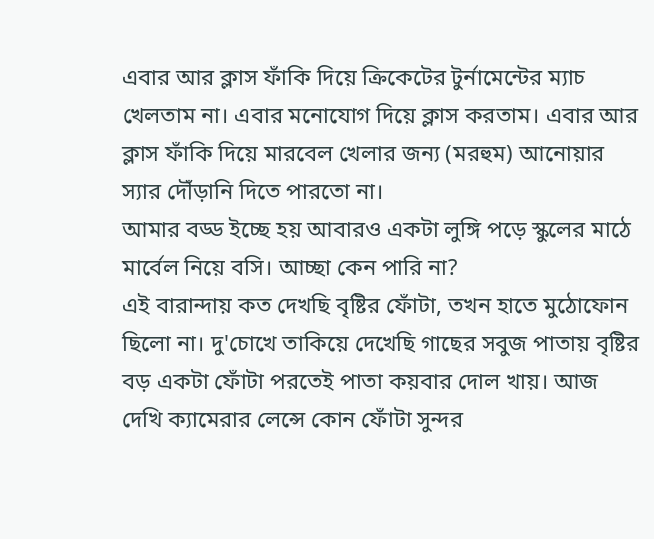এবার আর ক্লাস ফাঁকি দিয়ে ক্রিকেটের টুর্নামেন্টের ম্যাচ খেলতাম না। এবার মনোযোগ দিয়ে ক্লাস করতাম। এবার আর ক্লাস ফাঁকি দিয়ে মারবেল খেলার জন্য (মরহুম) আনোয়ার স্যার দৌঁড়ানি দিতে পারতো না।
আমার বড্ড ইচ্ছে হয় আবারও একটা লুঙ্গি পড়ে স্কুলের মাঠে মার্বেল নিয়ে বসি। আচ্ছা কেন পারি না?
এই বারান্দায় কত দেখছি বৃষ্টির ফোঁটা, তখন হাতে মুঠোফোন ছিলো না। দু'চোখে তাকিয়ে দেখেছি গাছের সবুজ পাতায় বৃষ্টির বড় একটা ফোঁটা পরতেই পাতা কয়বার দোল খায়। আজ দেখি ক্যামেরার লেন্সে কোন ফোঁটা সুন্দর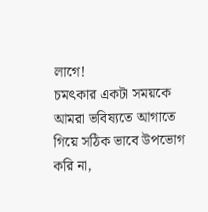লাগে!
চমৎকার একটা সময়কে আমরা ভবিষ্যতে আগাতে গিয়ে সঠিক ভাবে উপভোগ করি না,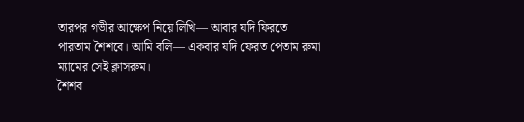তারপর গভীর আক্ষেপ নিয়ে লিখি— আবার যদি ফিরতে পারতাম শৈশবে। আমি বলি— একবার যদি ফেরত পেতাম রুমা ম্যামের সেই ক্লাসরুম।
শৈশব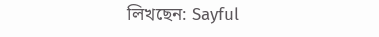লিখছেন: Sayful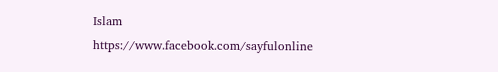Islam
https://www.facebook.com/sayfulonline